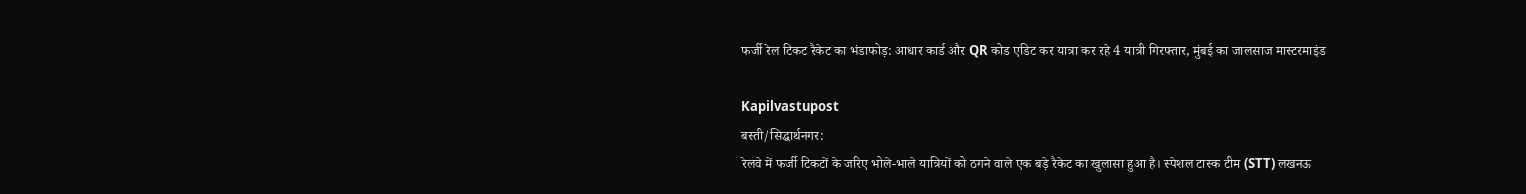फर्जी रेल टिकट रैकेट का भंडाफोड़: आधार कार्ड और QR कोड एडिट कर यात्रा कर रहे 4 यात्री गिरफ्तार, मुंबई का जालसाज मास्टरमाइंड

Kapilvastupost
बस्ती/सिद्धार्थनगर:
रेलवे में फर्जी टिकटों के जरिए भोले-भाले यात्रियों को ठगने वाले एक बड़े रैकेट का खुलासा हुआ है। स्पेशल टास्क टीम (STT) लखनऊ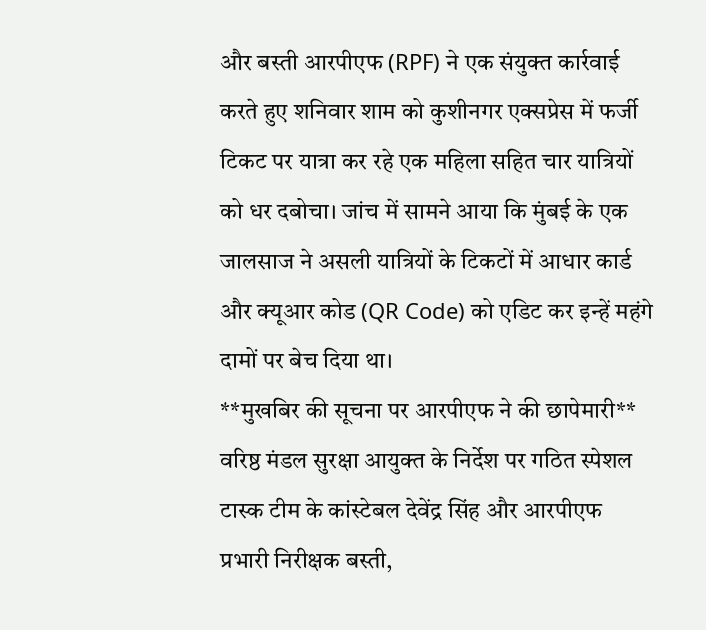और बस्ती आरपीएफ (RPF) ने एक संयुक्त कार्रवाई करते हुए शनिवार शाम को कुशीनगर एक्सप्रेस में फर्जी टिकट पर यात्रा कर रहे एक महिला सहित चार यात्रियों को धर दबोचा। जांच में सामने आया कि मुंबई के एक जालसाज ने असली यात्रियों के टिकटों में आधार कार्ड और क्यूआर कोड (QR Code) को एडिट कर इन्हें महंगे दामों पर बेच दिया था।
**मुखबिर की सूचना पर आरपीएफ ने की छापेमारी**
वरिष्ठ मंडल सुरक्षा आयुक्त के निर्देश पर गठित स्पेशल टास्क टीम के कांस्टेबल देवेंद्र सिंह और आरपीएफ प्रभारी निरीक्षक बस्ती,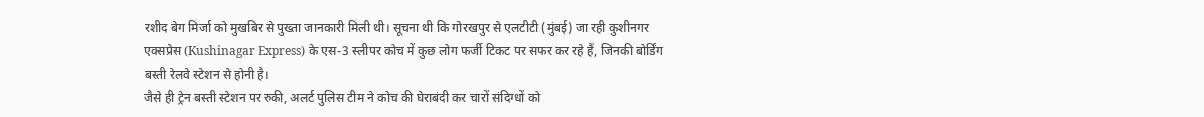रशीद बेग मिर्जा को मुखबिर से पुख्ता जानकारी मिली थी। सूचना थी कि गोरखपुर से एलटीटी (मुंबई) जा रही कुशीनगर एक्सप्रेस (Kushinagar Express) के एस-3 स्लीपर कोच में कुछ लोग फर्जी टिकट पर सफर कर रहे हैं, जिनकी बोर्डिंग बस्ती रेलवे स्टेशन से होनी है।
जैसे ही ट्रेन बस्ती स्टेशन पर रुकी, अलर्ट पुलिस टीम ने कोच की घेराबंदी कर चारों संदिग्धों को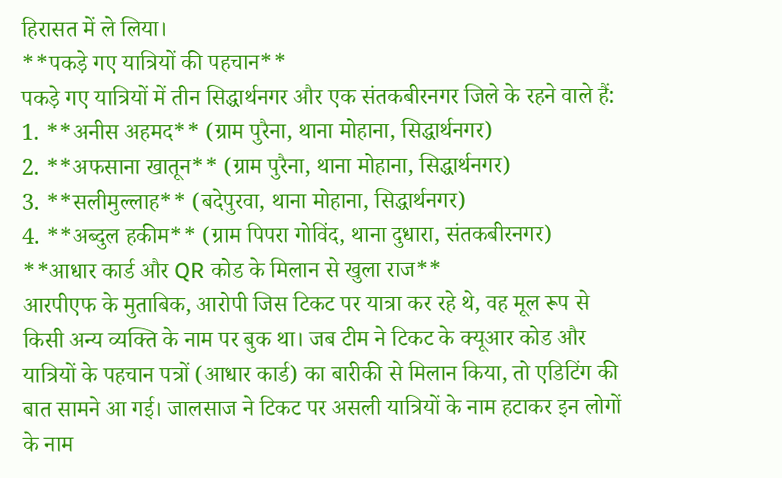हिरासत में ले लिया।
**पकड़े गए यात्रियों की पहचान**
पकड़े गए यात्रियों में तीन सिद्धार्थनगर और एक संतकबीरनगर जिले के रहने वाले हैं:
1. **अनीस अहमद** (ग्राम पुरैना, थाना मोहाना, सिद्धार्थनगर)
2. **अफसाना खातून** (ग्राम पुरैना, थाना मोहाना, सिद्धार्थनगर)
3. **सलीमुल्लाह** (बदेपुरवा, थाना मोहाना, सिद्धार्थनगर)
4. **अब्दुल हकीम** (ग्राम पिपरा गोविंद, थाना दुधारा, संतकबीरनगर)
**आधार कार्ड और QR कोड के मिलान से खुला राज**
आरपीएफ के मुताबिक, आरोपी जिस टिकट पर यात्रा कर रहे थे, वह मूल रूप से किसी अन्य व्यक्ति के नाम पर बुक था। जब टीम ने टिकट के क्यूआर कोड और यात्रियों के पहचान पत्रों (आधार कार्ड) का बारीकी से मिलान किया, तो एडिटिंग की बात सामने आ गई। जालसाज ने टिकट पर असली यात्रियों के नाम हटाकर इन लोगों के नाम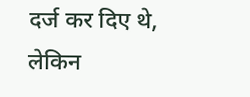दर्ज कर दिए थे, लेकिन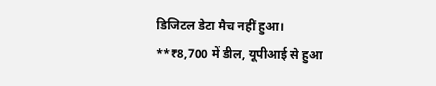डिजिटल डेटा मैच नहीं हुआ।
**₹8,700 में डील, यूपीआई से हुआ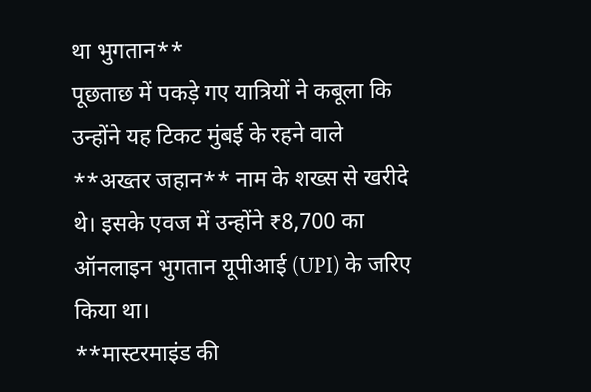था भुगतान**
पूछताछ में पकड़े गए यात्रियों ने कबूला कि उन्होंने यह टिकट मुंबई के रहने वाले **अख्तर जहान** नाम के शख्स से खरीदे थे। इसके एवज में उन्होंने ₹8,700 का ऑनलाइन भुगतान यूपीआई (UPI) के जरिए किया था।
**मास्टरमाइंड की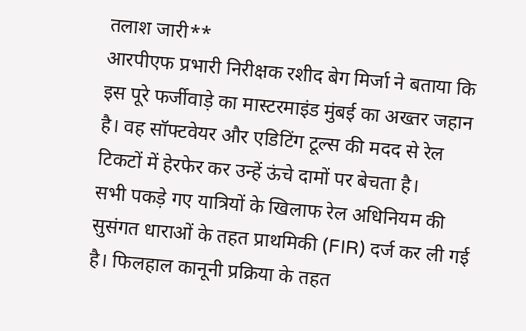तलाश जारी**
आरपीएफ प्रभारी निरीक्षक रशीद बेग मिर्जा ने बताया कि इस पूरे फर्जीवाड़े का मास्टरमाइंड मुंबई का अख्तर जहान है। वह सॉफ्टवेयर और एडिटिंग टूल्स की मदद से रेल टिकटों में हेरफेर कर उन्हें ऊंचे दामों पर बेचता है।
सभी पकड़े गए यात्रियों के खिलाफ रेल अधिनियम की सुसंगत धाराओं के तहत प्राथमिकी (FIR) दर्ज कर ली गई है। फिलहाल कानूनी प्रक्रिया के तहत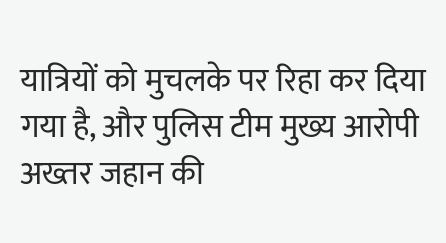यात्रियों को मुचलके पर रिहा कर दिया गया है, और पुलिस टीम मुख्य आरोपी अख्तर जहान की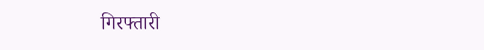गिरफ्तारी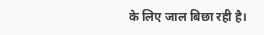के लिए जाल बिछा रही है।